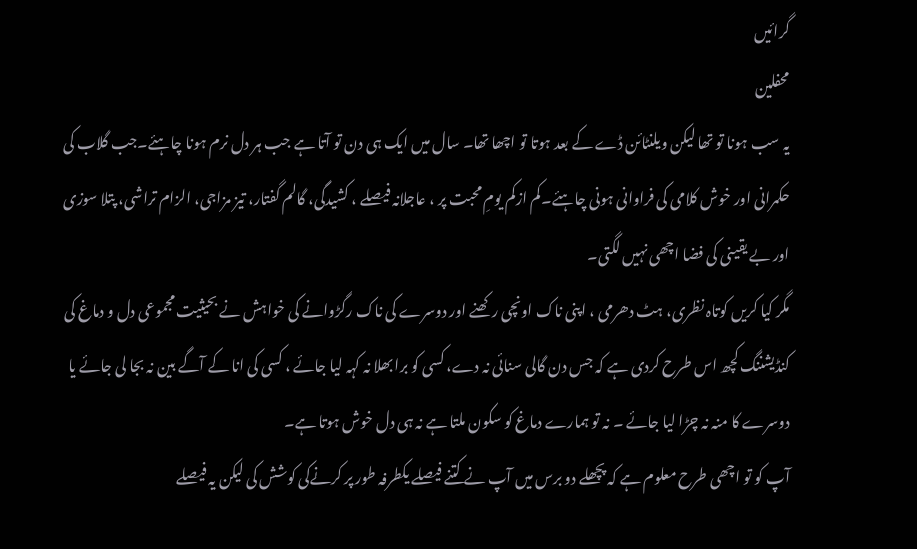گرائیں
محفلین
یہ سب ہونا تو تھا لیکن ویلنٹائن ڈے کے بعد ہوتا تو اچھا تھا۔ سال میں ایک ہی دن تو آتا ہے جب ہر دل نرم ہونا چاہئے۔جب گلاب کی حکمرانی اور خوش کلامی کی فراوانی ہونی چاہئے۔کم ازکم یومِ محبت پر ، عاجلانہ فیصلے ، کشیدگی، گالم گفتار، تیز مزاجی، الزام تراشی، پتلا سوزی اور بے یقینی کی فضا اچھی نہیں لگتی۔
مگر کیا کریں کوتاہ نظری، ہٹ دھرمی ، اپنی ناک اونچی رکھنے اور دوسرے کی ناک رگڑوانے کی خواہش نے بحیثیت مجموعی دل و دماغ کی کنڈیشننگ کچھ اس طرح کردی ہے کہ جس دن گالی سنائی نہ دے، کسی کو برا بھلا نہ کہہ لیا جائے ، کسی کی انا کے آگے بین نہ بجا لی جائے یا دوسرے کا منہ نہ چڑا لیا جائے ۔ نہ تو ہمارے دماغ کو سکون ملتا ہے نہ ہی دل خوش ہوتا ہے۔
آپ کو تو اچھی طرح معلوم ہے کہ پچھلے دو برس میں آپ نے کتنے فیصلے یکطرفہ طور پر کرنےکی کوشش کی لیکن یہ فیصلے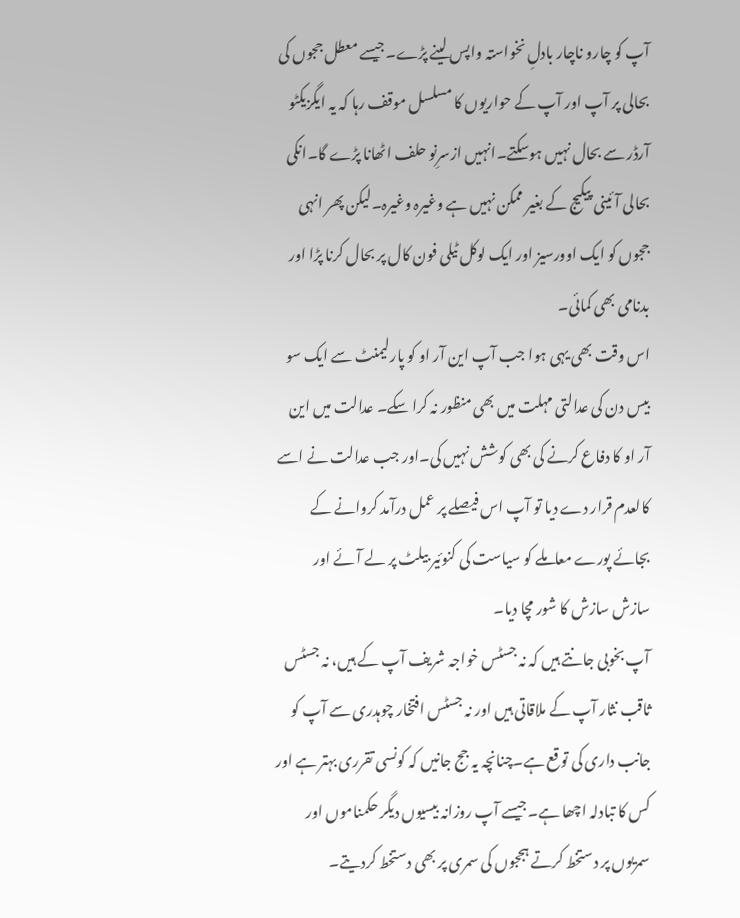آپ کو چارو ناچار بادلِ نخواستہ واپس لینے پڑے۔جیسے معطل ججوں کی بحالی پر آپ اور آپ کے حواریوں کا مسلسل موقف رہا کہ یہ ایگزیکٹو آرڈر سے بحال نہیں ہوسکتے۔انہیں ازسرِنو حلف اٹھانا پڑے گا۔انکی بحالی آئینی پیکیج کے بغیر ممکن نہیں ہے وغیرہ وغیرہ۔لیکن پھر انہی ججوں کو ایک اوورسیز اور ایک لوکل ٹیلی فون کال پر بحال کرنا پڑا اور بدنامی بھی کمائی۔
اس وقت بھی یہی ہوا جب آپ این آر او کو پارلیمنٹ سے ایک سو بیس دن کی عدالتی مہلت میں بھی منظور نہ کرا سکے۔ عدالت میں این آر او کا دفاع کرنے کی بھی کوشش نہیں کی۔اور جب عدالت نے اسے کالعدم قرار دے دیا تو آپ اس فیصلے پر عمل درآمد کروانے کے بجائے پورے معاملے کو سیاست کی کنوئیر بیلٹ پر لے آئے اور سازش سازش کا شور مچا دیا۔
آپ بخوبی جانتے ہیں کہ نہ جسٹس خواجہ شریف آپ کے ہیں، نہ جسٹس ثاقب نثار آپ کے ملاقاتی ہیں اور نہ جسٹس افتخار چوہدری سے آپ کو جانب داری کی توقع ہے۔چنانچہ یہ جج جانیں کہ کونسی تقرری بہتر ہے اور کس کا تبادلہ اچھا ہے۔جیسے آپ روزانہ بیسیوں دیگر حکمناموں اور سمریوں پر دستخط کرتے ہججوں کی سمری پر بھی دستخط کردیتے۔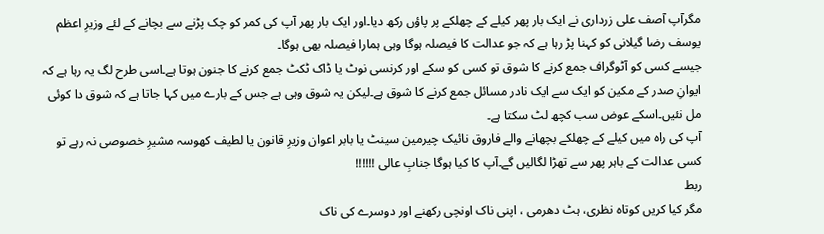مگرآپ آصف علی زرداری نے ایک بار پھر کیلے کے چھلکے پر پاؤں رکھ دیا۔اور ایک بار پھر آپ کی کمر کو چک پڑنے سے بچانے کے لئے وزیرِ اعظم یوسف رضا گیلانی کو کہنا پڑ رہا ہے کہ جو عدالت کا فیصلہ ہوگا وہی ہمارا فیصلہ بھی ہوگا۔
جیسے کسی کو آٹوگراف جمع کرنے کا شوق تو کسی کو سکے اور کرنسی نوٹ یا ڈاک ٹکٹ جمع کرنے کا جنون ہوتا ہے۔اسی طرح لگ یہ رہا ہے کہ ایوانِ صدر کے مکین کو ایک سے ایک نادر مسائل جمع کرنے کا شوق ہے۔لیکن یہ شوق وہی ہے جس کے بارے میں کہا جاتا ہے کہ شوق دا کوئی مل نئیں۔اسکے عوض سب کچھ لٹ سکتا ہے۔
آپ کی راہ میں کیلے کے چھلکے بچھانے والے فاروق نائیک چیرمین سینٹ یا بابر اعوان وزیرِ قانون یا لطیف کھوسہ مشیرِ خصوصی نہ رہے تو کسی عدالت کے باہر پھر سے تھڑا لگالیں گے۔آپ کا کیا ہوگا جنابِ عالی !!!!!!
ربط
مگر کیا کریں کوتاہ نظری، ہٹ دھرمی ، اپنی ناک اونچی رکھنے اور دوسرے کی ناک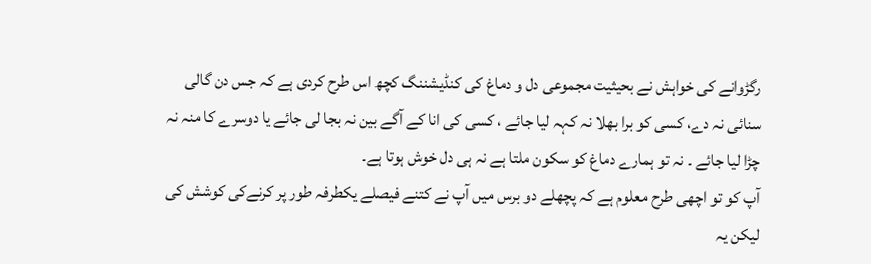رگڑوانے کی خواہش نے بحیثیت مجموعی دل و دماغ کی کنڈیشننگ کچھ اس طرح کردی ہے کہ جس دن گالی سنائی نہ دے، کسی کو برا بھلا نہ کہہ لیا جائے ، کسی کی انا کے آگے بین نہ بجا لی جائے یا دوسرے کا منہ نہ چڑا لیا جائے ۔ نہ تو ہمارے دماغ کو سکون ملتا ہے نہ ہی دل خوش ہوتا ہے۔
آپ کو تو اچھی طرح معلوم ہے کہ پچھلے دو برس میں آپ نے کتنے فیصلے یکطرفہ طور پر کرنےکی کوشش کی لیکن یہ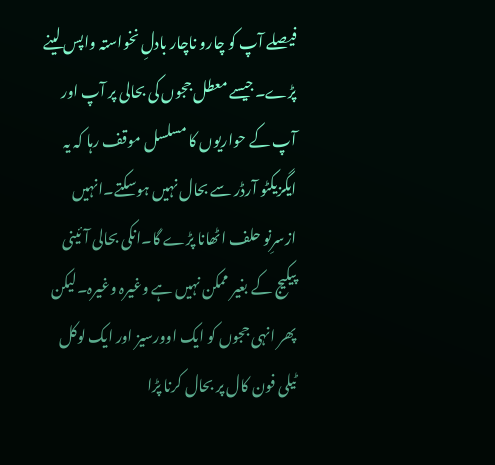فیصلے آپ کو چارو ناچار بادلِ نخواستہ واپس لینے پڑے۔جیسے معطل ججوں کی بحالی پر آپ اور آپ کے حواریوں کا مسلسل موقف رہا کہ یہ ایگزیکٹو آرڈر سے بحال نہیں ہوسکتے۔انہیں ازسرِنو حلف اٹھانا پڑے گا۔انکی بحالی آئینی پیکیج کے بغیر ممکن نہیں ہے وغیرہ وغیرہ۔لیکن پھر انہی ججوں کو ایک اوورسیز اور ایک لوکل ٹیلی فون کال پر بحال کرنا پڑا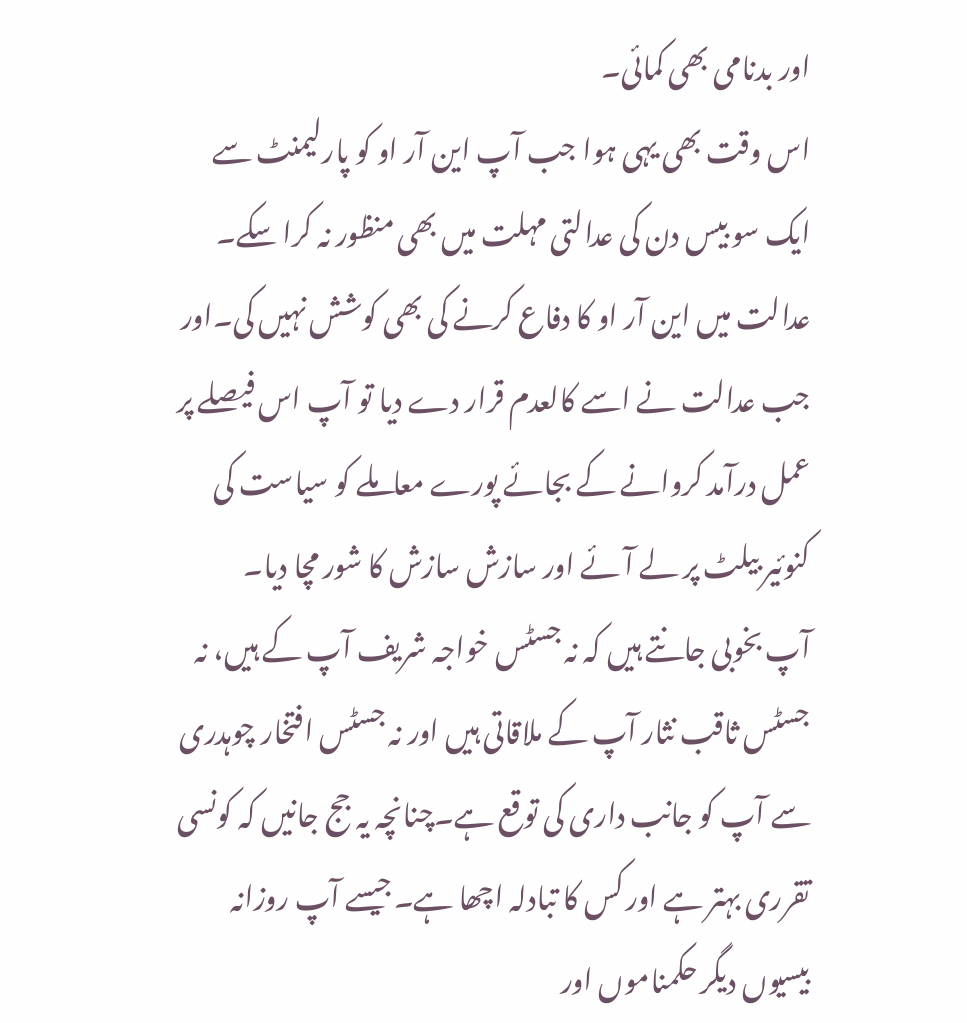اور بدنامی بھی کمائی۔
اس وقت بھی یہی ہوا جب آپ این آر او کو پارلیمنٹ سے ایک سو بیس دن کی عدالتی مہلت میں بھی منظور نہ کرا سکے۔ عدالت میں این آر او کا دفاع کرنے کی بھی کوشش نہیں کی۔اور جب عدالت نے اسے کالعدم قرار دے دیا تو آپ اس فیصلے پر عمل درآمد کروانے کے بجائے پورے معاملے کو سیاست کی کنوئیر بیلٹ پر لے آئے اور سازش سازش کا شور مچا دیا۔
آپ بخوبی جانتے ہیں کہ نہ جسٹس خواجہ شریف آپ کے ہیں، نہ جسٹس ثاقب نثار آپ کے ملاقاتی ہیں اور نہ جسٹس افتخار چوہدری سے آپ کو جانب داری کی توقع ہے۔چنانچہ یہ جج جانیں کہ کونسی تقرری بہتر ہے اور کس کا تبادلہ اچھا ہے۔جیسے آپ روزانہ بیسیوں دیگر حکمناموں اور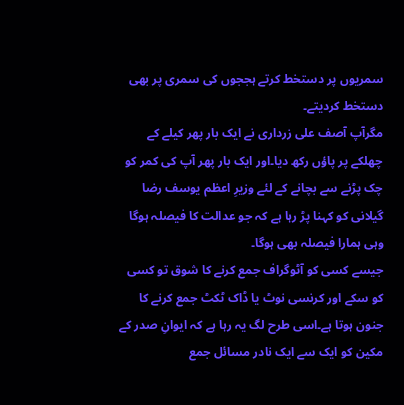سمریوں پر دستخط کرتے ہججوں کی سمری پر بھی دستخط کردیتے۔
مگرآپ آصف علی زرداری نے ایک بار پھر کیلے کے چھلکے پر پاؤں رکھ دیا۔اور ایک بار پھر آپ کی کمر کو چک پڑنے سے بچانے کے لئے وزیرِ اعظم یوسف رضا گیلانی کو کہنا پڑ رہا ہے کہ جو عدالت کا فیصلہ ہوگا وہی ہمارا فیصلہ بھی ہوگا۔
جیسے کسی کو آٹوگراف جمع کرنے کا شوق تو کسی کو سکے اور کرنسی نوٹ یا ڈاک ٹکٹ جمع کرنے کا جنون ہوتا ہے۔اسی طرح لگ یہ رہا ہے کہ ایوانِ صدر کے مکین کو ایک سے ایک نادر مسائل جمع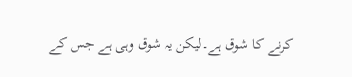کرنے کا شوق ہے۔لیکن یہ شوق وہی ہے جس کے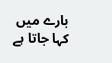بارے میں کہا جاتا ہے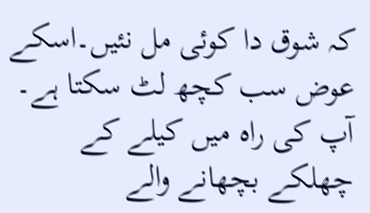کہ شوق دا کوئی مل نئیں۔اسکے عوض سب کچھ لٹ سکتا ہے۔
آپ کی راہ میں کیلے کے چھلکے بچھانے والے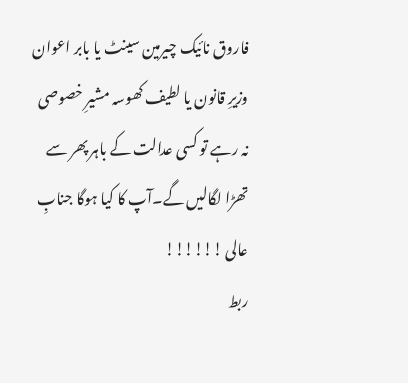فاروق نائیک چیرمین سینٹ یا بابر اعوان وزیرِ قانون یا لطیف کھوسہ مشیرِ خصوصی نہ رہے تو کسی عدالت کے باہر پھر سے تھڑا لگالیں گے۔آپ کا کیا ہوگا جنابِ عالی !!!!!!
ربط